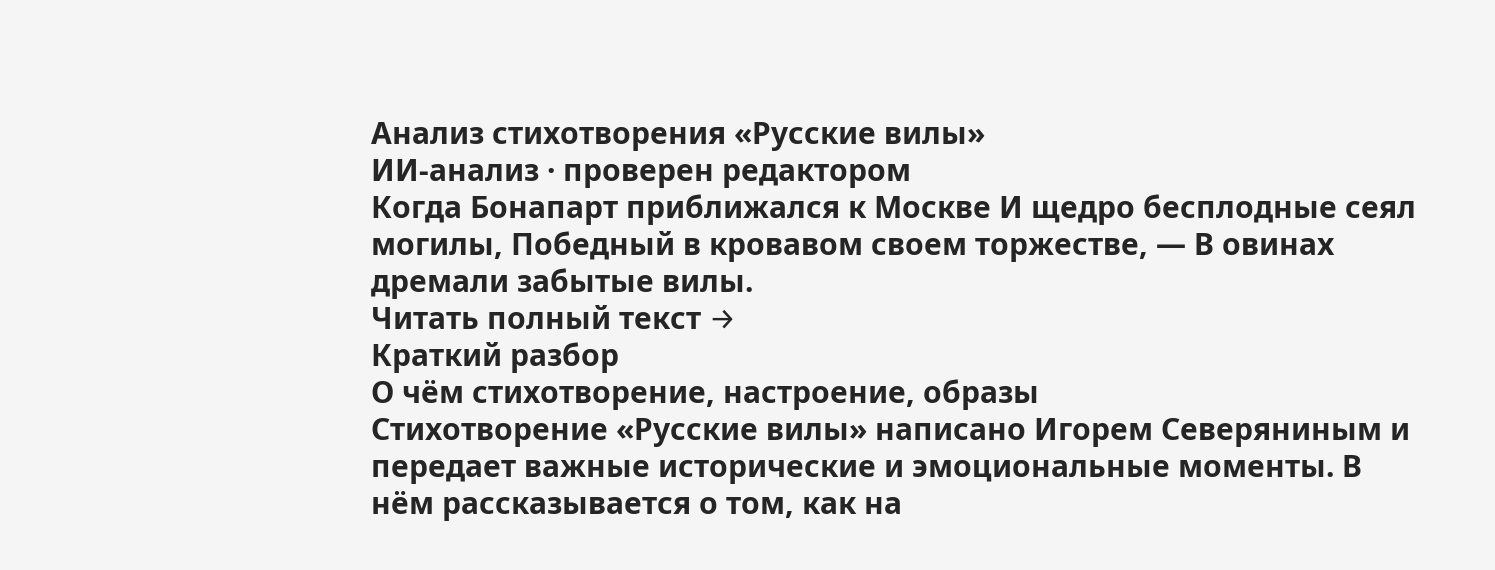Анализ стихотворения «Русские вилы»
ИИ-анализ · проверен редактором
Когда Бонапарт приближался к Москве И щедро бесплодные сеял могилы, Победный в кровавом своем торжестве, — В овинах дремали забытые вилы.
Читать полный текст →
Краткий разбор
О чём стихотворение, настроение, образы
Стихотворение «Русские вилы» написано Игорем Северяниным и передает важные исторические и эмоциональные моменты. В нём рассказывается о том, как на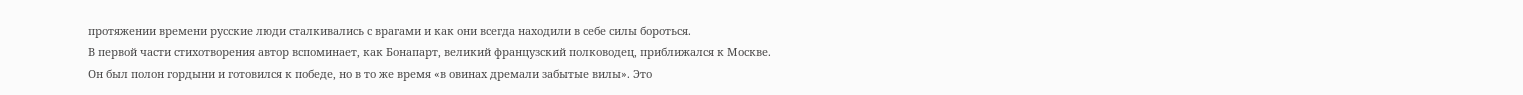протяжении времени русские люди сталкивались с врагами и как они всегда находили в себе силы бороться.
В первой части стихотворения автор вспоминает, как Бонапарт, великий французский полководец, приближался к Москве. Он был полон гордыни и готовился к победе, но в то же время «в овинах дремали забытые вилы». Это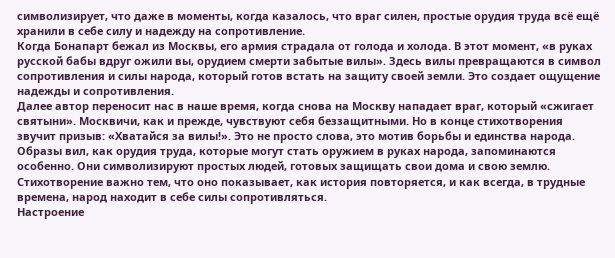символизирует, что даже в моменты, когда казалось, что враг силен, простые орудия труда всё ещё хранили в себе силу и надежду на сопротивление.
Когда Бонапарт бежал из Москвы, его армия страдала от голода и холода. В этот момент, «в руках русской бабы вдруг ожили вы, орудием смерти забытые вилы». Здесь вилы превращаются в символ сопротивления и силы народа, который готов встать на защиту своей земли. Это создает ощущение надежды и сопротивления.
Далее автор переносит нас в наше время, когда снова на Москву нападает враг, который «сжигает святыни». Москвичи, как и прежде, чувствуют себя беззащитными. Но в конце стихотворения звучит призыв: «Хватайся за вилы!». Это не просто слова, это мотив борьбы и единства народа.
Образы вил, как орудия труда, которые могут стать оружием в руках народа, запоминаются особенно. Они символизируют простых людей, готовых защищать свои дома и свою землю. Стихотворение важно тем, что оно показывает, как история повторяется, и как всегда, в трудные времена, народ находит в себе силы сопротивляться.
Настроение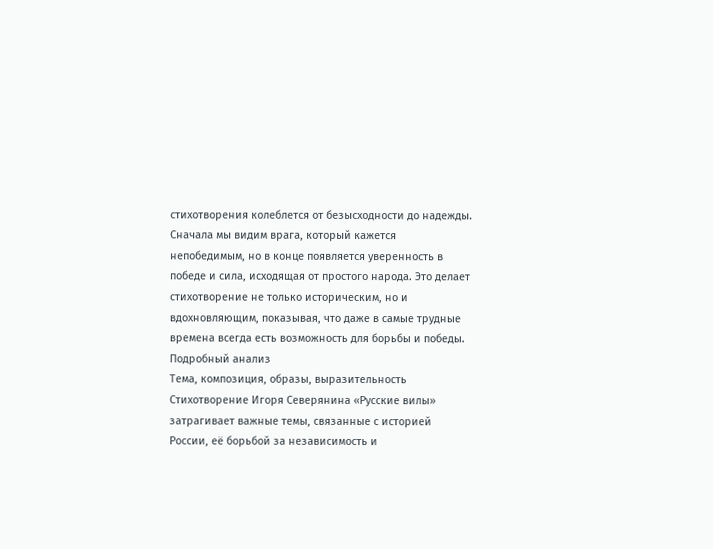стихотворения колеблется от безысходности до надежды. Сначала мы видим врага, который кажется непобедимым, но в конце появляется уверенность в победе и сила, исходящая от простого народа. Это делает стихотворение не только историческим, но и вдохновляющим, показывая, что даже в самые трудные времена всегда есть возможность для борьбы и победы.
Подробный анализ
Тема, композиция, образы, выразительность
Стихотворение Игоря Северянина «Русские вилы» затрагивает важные темы, связанные с историей России, её борьбой за независимость и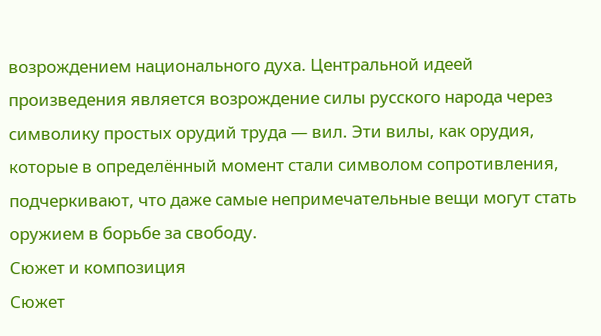возрождением национального духа. Центральной идеей произведения является возрождение силы русского народа через символику простых орудий труда — вил. Эти вилы, как орудия, которые в определённый момент стали символом сопротивления, подчеркивают, что даже самые непримечательные вещи могут стать оружием в борьбе за свободу.
Сюжет и композиция
Сюжет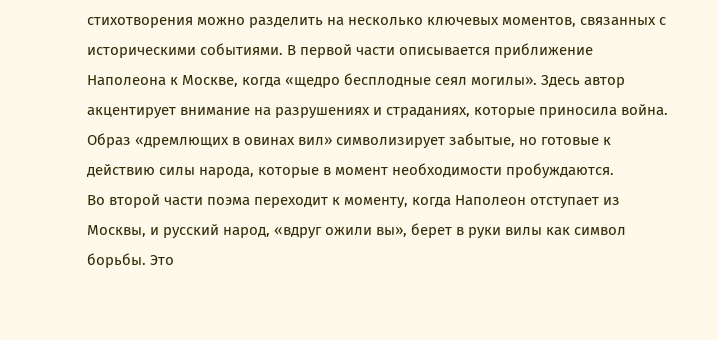стихотворения можно разделить на несколько ключевых моментов, связанных с историческими событиями. В первой части описывается приближение Наполеона к Москве, когда «щедро бесплодные сеял могилы». Здесь автор акцентирует внимание на разрушениях и страданиях, которые приносила война. Образ «дремлющих в овинах вил» символизирует забытые, но готовые к действию силы народа, которые в момент необходимости пробуждаются.
Во второй части поэма переходит к моменту, когда Наполеон отступает из Москвы, и русский народ, «вдруг ожили вы», берет в руки вилы как символ борьбы. Это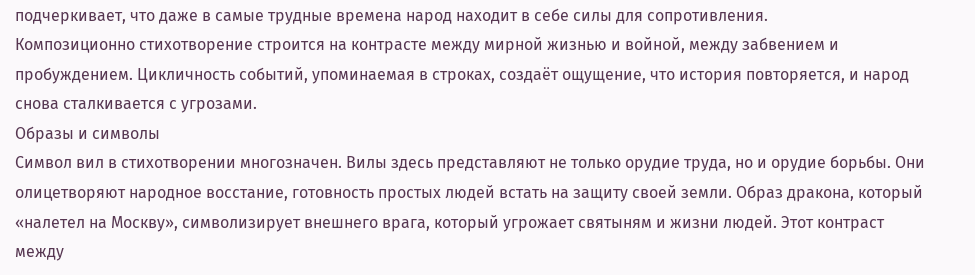подчеркивает, что даже в самые трудные времена народ находит в себе силы для сопротивления.
Композиционно стихотворение строится на контрасте между мирной жизнью и войной, между забвением и пробуждением. Цикличность событий, упоминаемая в строках, создаёт ощущение, что история повторяется, и народ снова сталкивается с угрозами.
Образы и символы
Символ вил в стихотворении многозначен. Вилы здесь представляют не только орудие труда, но и орудие борьбы. Они олицетворяют народное восстание, готовность простых людей встать на защиту своей земли. Образ дракона, который «налетел на Москву», символизирует внешнего врага, который угрожает святыням и жизни людей. Этот контраст между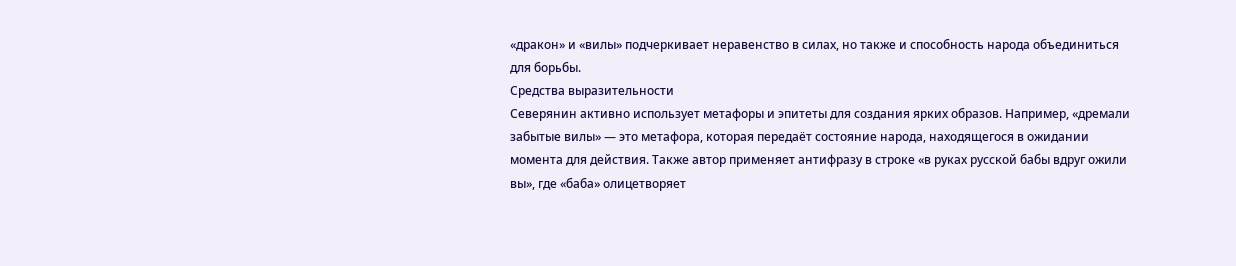«дракон» и «вилы» подчеркивает неравенство в силах, но также и способность народа объединиться для борьбы.
Средства выразительности
Северянин активно использует метафоры и эпитеты для создания ярких образов. Например, «дремали забытые вилы» — это метафора, которая передаёт состояние народа, находящегося в ожидании момента для действия. Также автор применяет антифразу в строке «в руках русской бабы вдруг ожили вы», где «баба» олицетворяет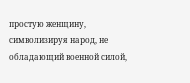простую женщину, символизируя народ, не обладающий военной силой,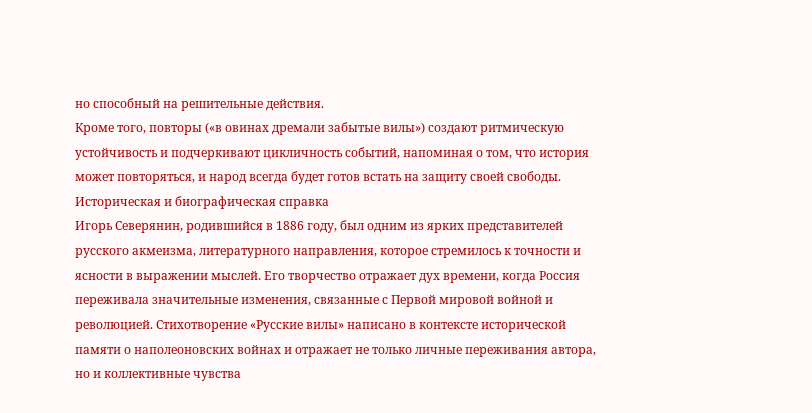но способный на решительные действия.
Кроме того, повторы («в овинах дремали забытые вилы») создают ритмическую устойчивость и подчеркивают цикличность событий, напоминая о том, что история может повторяться, и народ всегда будет готов встать на защиту своей свободы.
Историческая и биографическая справка
Игорь Северянин, родившийся в 1886 году, был одним из ярких представителей русского акмеизма, литературного направления, которое стремилось к точности и ясности в выражении мыслей. Его творчество отражает дух времени, когда Россия переживала значительные изменения, связанные с Первой мировой войной и революцией. Стихотворение «Русские вилы» написано в контексте исторической памяти о наполеоновских войнах и отражает не только личные переживания автора, но и коллективные чувства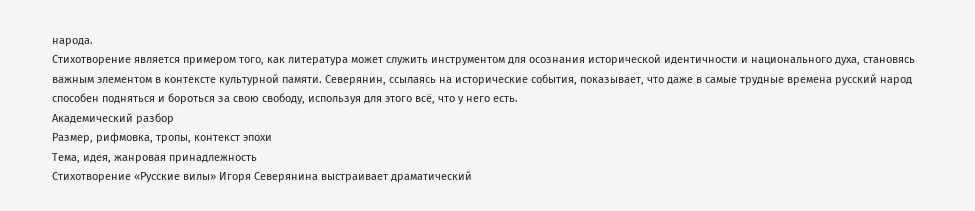народа.
Стихотворение является примером того, как литература может служить инструментом для осознания исторической идентичности и национального духа, становясь важным элементом в контексте культурной памяти. Северянин, ссылаясь на исторические события, показывает, что даже в самые трудные времена русский народ способен подняться и бороться за свою свободу, используя для этого всё, что у него есть.
Академический разбор
Размер, рифмовка, тропы, контекст эпохи
Тема, идея, жанровая принадлежность
Стихотворение «Русские вилы» Игоря Северянина выстраивает драматический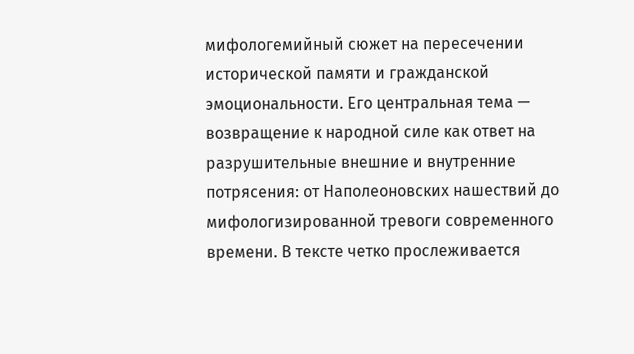мифологемийный сюжет на пересечении исторической памяти и гражданской эмоциональности. Его центральная тема — возвращение к народной силе как ответ на разрушительные внешние и внутренние потрясения: от Наполеоновских нашествий до мифологизированной тревоги современного времени. В тексте четко прослеживается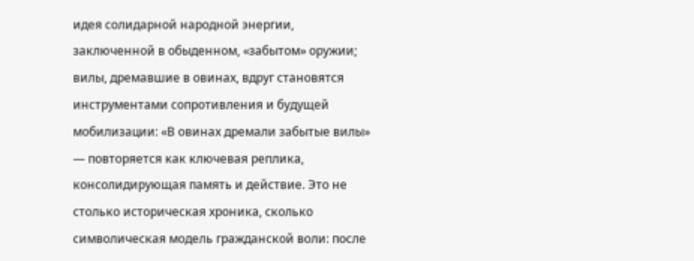идея солидарной народной энергии, заключенной в обыденном, «забытом» оружии; вилы, дремавшие в овинах, вдруг становятся инструментами сопротивления и будущей мобилизации: «В овинах дремали забытые вилы» — повторяется как ключевая реплика, консолидирующая память и действие. Это не столько историческая хроника, сколько символическая модель гражданской воли: после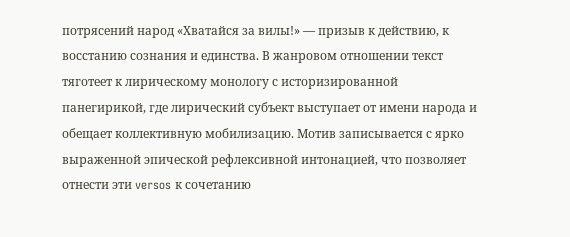потрясений народ «Хватайся за вилы!» — призыв к действию, к восстанию сознания и единства. В жанровом отношении текст тяготеет к лирическому монологу с историзированной панегирикой, где лирический субъект выступает от имени народа и обещает коллективную мобилизацию. Мотив записывается с ярко выраженной эпической рефлексивной интонацией, что позволяет отнести эти versos к сочетанию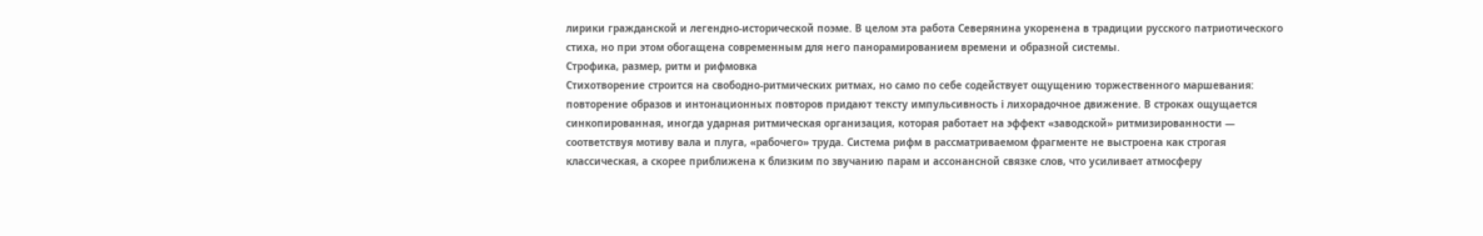лирики гражданской и легендно-исторической поэме. В целом эта работа Северянина укоренена в традиции русского патриотического стиха, но при этом обогащена современным для него панорамированием времени и образной системы.
Строфика, размер, ритм и рифмовка
Стихотворение строится на свободно-ритмических ритмах, но само по себе содействует ощущению торжественного маршевания: повторение образов и интонационных повторов придают тексту импульсивность і лихорадочное движение. В строках ощущается синкопированная, иногда ударная ритмическая организация, которая работает на эффект «заводской» ритмизированности — соответствуя мотиву вала и плуга, «рабочего» труда. Система рифм в рассматриваемом фрагменте не выстроена как строгая классическая, а скорее приближена к близким по звучанию парам и ассонансной связке слов, что усиливает атмосферу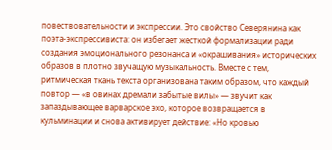повествовательности и экспрессии. Это свойство Северянина как поэта-экспрессивиста: он избегает жесткой формализации ради создания эмоционального резонанса и «окрашивания» исторических образов в плотно звучащую музыкальность. Вместе с тем, ритмическая ткань текста организована таким образом, что каждый повтор — «в овинах дремали забытые вилы» — звучит как запаздывающее варварское эхо, которое возвращается в кульминации и снова активирует действие: «Но кровью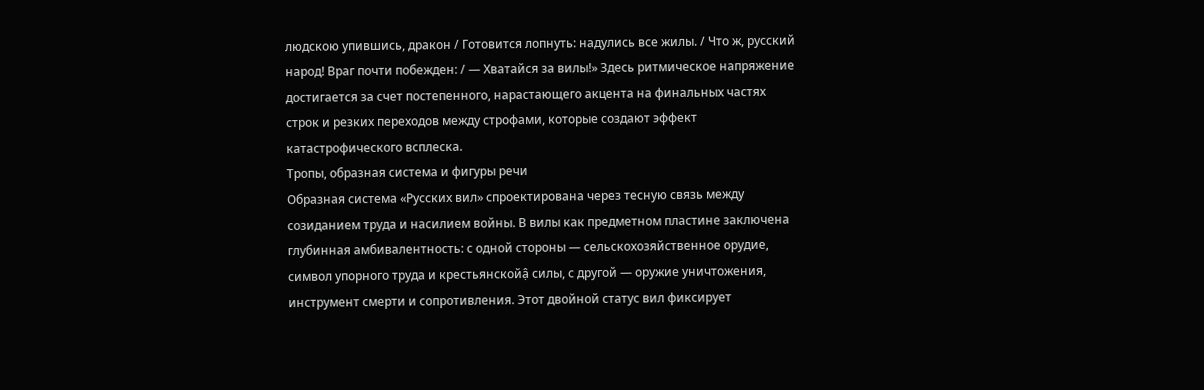людскою упившись, дракон / Готовится лопнуть: надулись все жилы. / Что ж, русский народ! Враг почти побежден: / — Хватайся за вилы!» Здесь ритмическое напряжение достигается за счет постепенного, нарастающего акцента на финальных частях строк и резких переходов между строфами, которые создают эффект катастрофического всплеска.
Тропы, образная система и фигуры речи
Образная система «Русских вил» спроектирована через тесную связь между созиданием труда и насилием войны. В вилы как предметном пластине заключена глубинная амбивалентность: с одной стороны — сельскохозяйственное орудие, символ упорного труда и крестьянскойậ силы, с другой — оружие уничтожения, инструмент смерти и сопротивления. Этот двойной статус вил фиксирует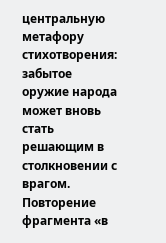центральную метафору стихотворения: забытое оружие народа может вновь стать решающим в столкновении с врагом. Повторение фрагмента «в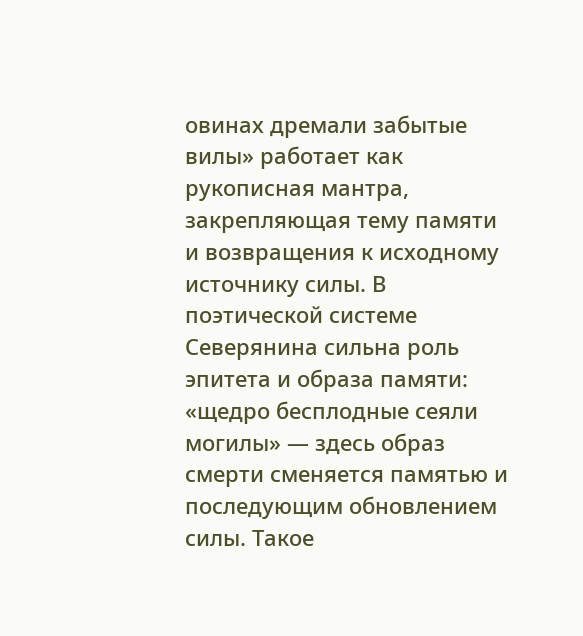овинах дремали забытые вилы» работает как рукописная мантра, закрепляющая тему памяти и возвращения к исходному источнику силы. В поэтической системе Северянина сильна роль эпитета и образа памяти: «щедро бесплодные сеяли могилы» — здесь образ смерти сменяется памятью и последующим обновлением силы. Такое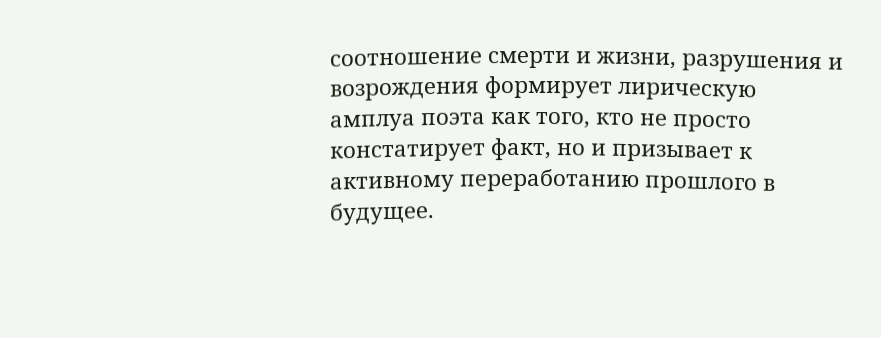соотношение смерти и жизни, разрушения и возрождения формирует лирическую амплуа поэта как того, кто не просто констатирует факт, но и призывает к активному переработанию прошлого в будущее.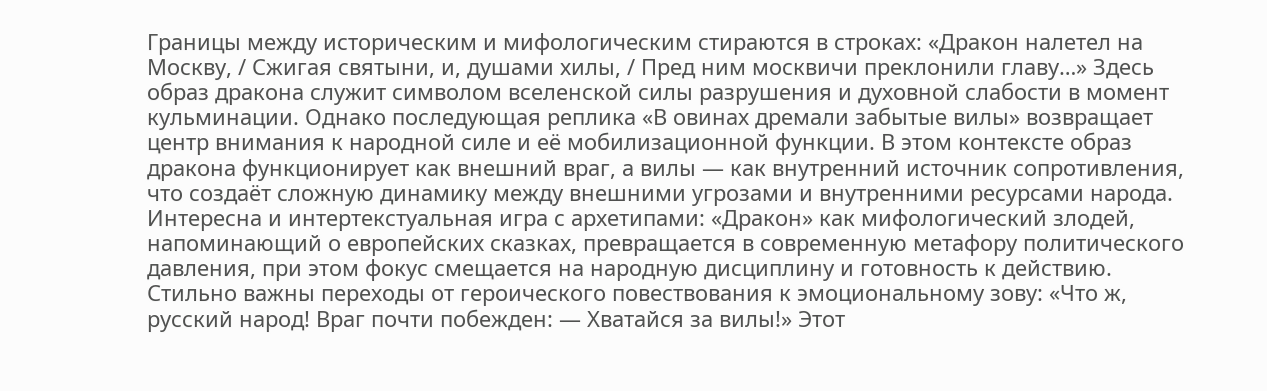Границы между историческим и мифологическим стираются в строках: «Дракон налетел на Москву, / Сжигая святыни, и, душами хилы, / Пред ним москвичи преклонили главу…» Здесь образ дракона служит символом вселенской силы разрушения и духовной слабости в момент кульминации. Однако последующая реплика «В овинах дремали забытые вилы» возвращает центр внимания к народной силе и её мобилизационной функции. В этом контексте образ дракона функционирует как внешний враг, а вилы — как внутренний источник сопротивления, что создаёт сложную динамику между внешними угрозами и внутренними ресурсами народа. Интересна и интертекстуальная игра с архетипами: «Дракон» как мифологический злодей, напоминающий о европейских сказках, превращается в современную метафору политического давления, при этом фокус смещается на народную дисциплину и готовность к действию.
Стильно важны переходы от героического повествования к эмоциональному зову: «Что ж, русский народ! Враг почти побежден: — Хватайся за вилы!» Этот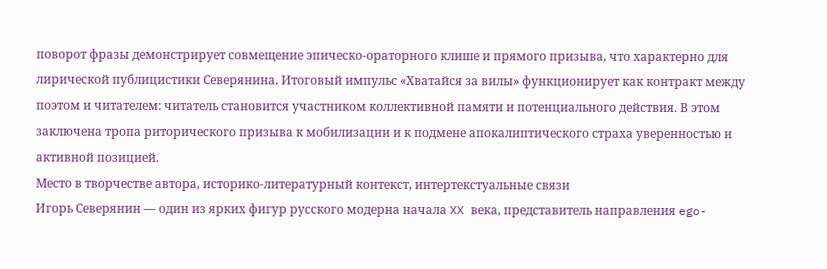поворот фразы демонстрирует совмещение эпическо-ораторного клише и прямого призыва, что характерно для лирической публицистики Северянина. Итоговый импульс «Хватайся за вилы» функционирует как контракт между поэтом и читателем: читатель становится участником коллективной памяти и потенциального действия. В этом заключена тропа риторического призыва к мобилизации и к подмене апокалиптического страха уверенностью и активной позицией.
Место в творчестве автора, историко-литературный контекст, интертекстуальные связи
Игорь Северянин — один из ярких фигур русского модерна начала XX века, представитель направления ego-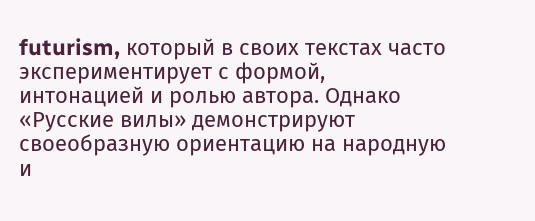futurism, который в своих текстах часто экспериментирует с формой, интонацией и ролью автора. Однако «Русские вилы» демонстрируют своеобразную ориентацию на народную и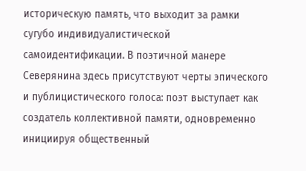историческую память, что выходит за рамки сугубо индивидуалистической самоидентификации. В поэтичной манере Северянина здесь присутствуют черты эпического и публицистического голоса: поэт выступает как создатель коллективной памяти, одновременно инициируя общественный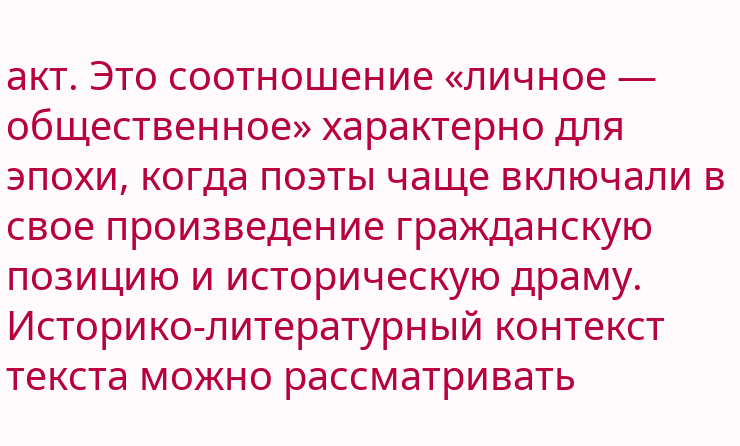акт. Это соотношение «личное — общественное» характерно для эпохи, когда поэты чаще включали в свое произведение гражданскую позицию и историческую драму.
Историко-литературный контекст текста можно рассматривать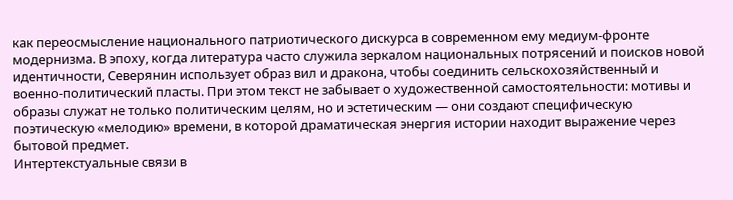как переосмысление национального патриотического дискурса в современном ему медиум-фронте модернизма. В эпоху, когда литература часто служила зеркалом национальных потрясений и поисков новой идентичности, Северянин использует образ вил и дракона, чтобы соединить сельскохозяйственный и военно-политический пласты. При этом текст не забывает о художественной самостоятельности: мотивы и образы служат не только политическим целям, но и эстетическим — они создают специфическую поэтическую «мелодию» времени, в которой драматическая энергия истории находит выражение через бытовой предмет.
Интертекстуальные связи в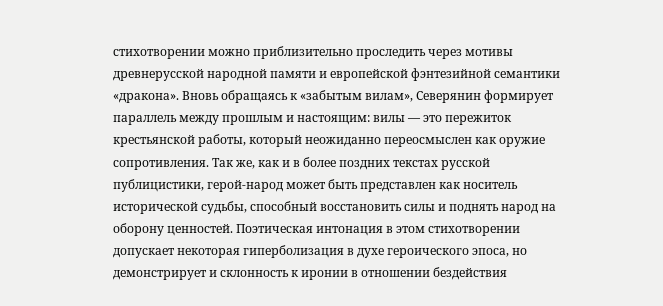стихотворении можно приблизительно проследить через мотивы древнерусской народной памяти и европейской фэнтезийной семантики «дракона». Вновь обращаясь к «забытым вилам», Северянин формирует параллель между прошлым и настоящим: вилы — это пережиток крестьянской работы, который неожиданно переосмыслен как оружие сопротивления. Так же, как и в более поздних текстах русской публицистики, герой-народ может быть представлен как носитель исторической судьбы, способный восстановить силы и поднять народ на оборону ценностей. Поэтическая интонация в этом стихотворении допускает некоторая гиперболизация в духе героического эпоса, но демонстрирует и склонность к иронии в отношении бездействия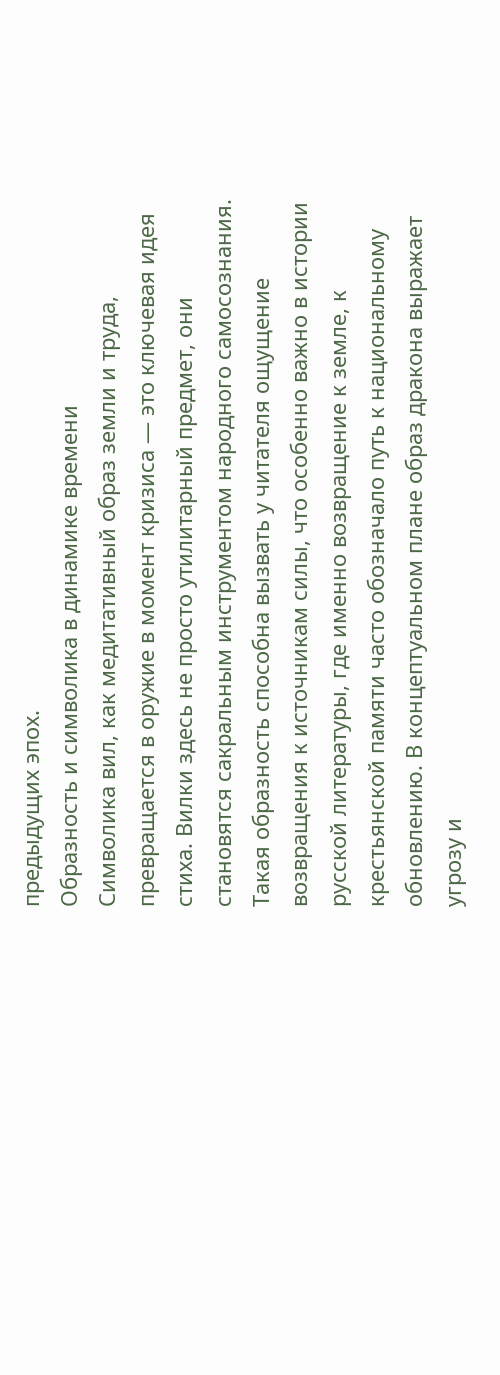предыдущих эпох.
Образность и символика в динамике времени
Символика вил, как медитативный образ земли и труда, превращается в оружие в момент кризиса — это ключевая идея стиха. Вилки здесь не просто утилитарный предмет, они становятся сакральным инструментом народного самосознания. Такая образность способна вызвать у читателя ощущение возвращения к источникам силы, что особенно важно в истории русской литературы, где именно возвращение к земле, к крестьянской памяти часто обозначало путь к национальному обновлению. В концептуальном плане образ дракона выражает угрозу и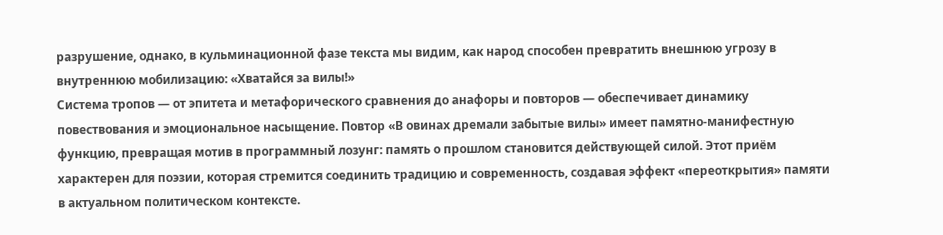разрушение, однако, в кульминационной фазе текста мы видим, как народ способен превратить внешнюю угрозу в внутреннюю мобилизацию: «Хватайся за вилы!»
Система тропов — от эпитета и метафорического сравнения до анафоры и повторов — обеспечивает динамику повествования и эмоциональное насыщение. Повтор «В овинах дремали забытые вилы» имеет памятно-манифестную функцию, превращая мотив в программный лозунг: память о прошлом становится действующей силой. Этот приём характерен для поэзии, которая стремится соединить традицию и современность, создавая эффект «переоткрытия» памяти в актуальном политическом контексте.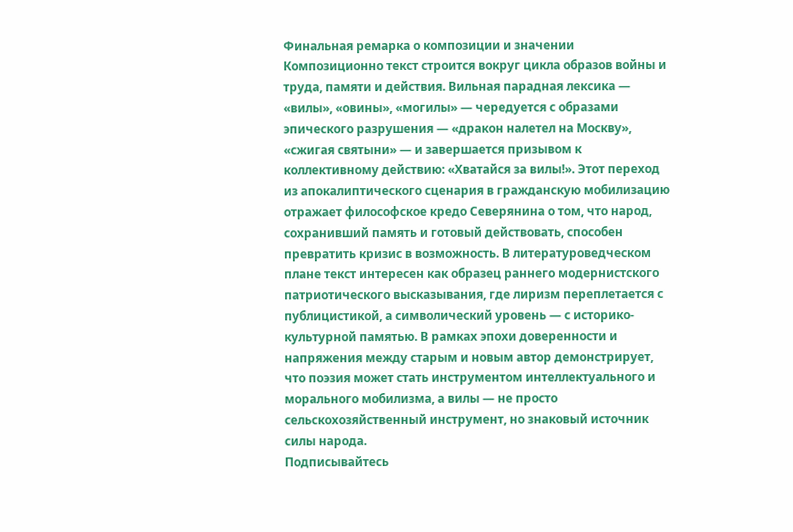Финальная ремарка о композиции и значении
Композиционно текст строится вокруг цикла образов войны и труда, памяти и действия. Вильная парадная лексика — «вилы», «овины», «могилы» — чередуется с образами эпического разрушения — «дракон налетел на Москву», «сжигая святыни» — и завершается призывом к коллективному действию: «Хватайся за вилы!». Этот переход из апокалиптического сценария в гражданскую мобилизацию отражает философское кредо Северянина о том, что народ, сохранивший память и готовый действовать, способен превратить кризис в возможность. В литературоведческом плане текст интересен как образец раннего модернистского патриотического высказывания, где лиризм переплетается с публицистикой, а символический уровень — с историко-культурной памятью. В рамках эпохи доверенности и напряжения между старым и новым автор демонстрирует, что поэзия может стать инструментом интеллектуального и морального мобилизма, а вилы — не просто сельскохозяйственный инструмент, но знаковый источник силы народа.
Подписывайтесь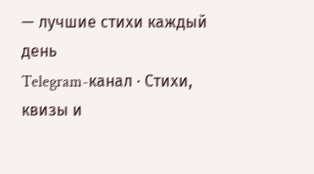— лучшие стихи каждый день
Telegram-канал · Стихи, квизы и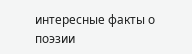интересные факты о поэзии